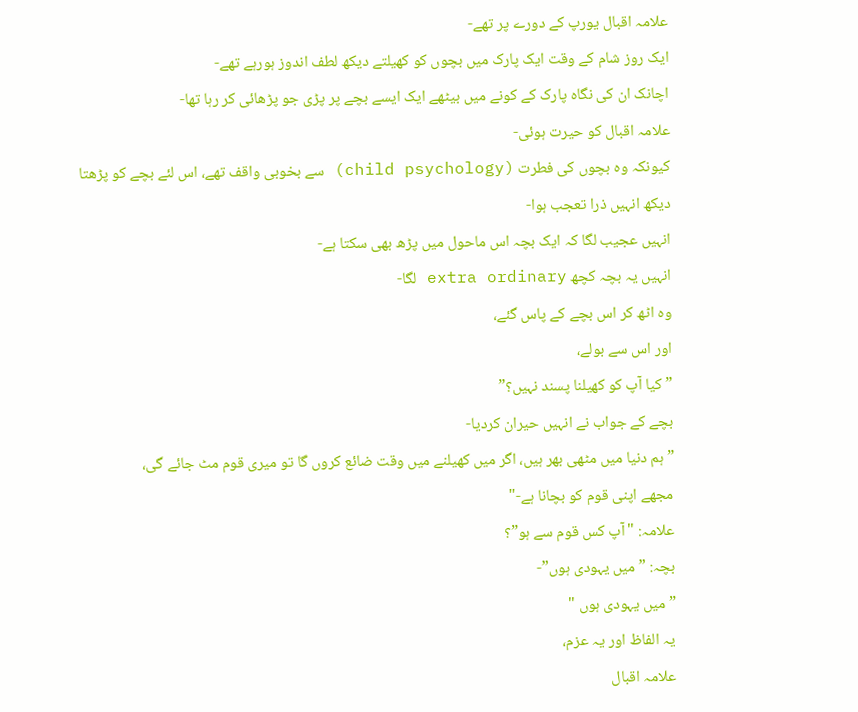علامہ اقبال یورپ کے دورے پر تھے-
ایک روز شام کے وقت ایک پارک میں بچوں کو کھیلتے دیکھ لطف اندوز ہورہے تھے-
اچانک ان کی نگاہ پارک کے کونے میں بیٹھے ایک ایسے بچے پر پڑی جو پڑھائی کر رہا تھا-
علامہ اقبال کو حیرت ہوئی-
کیونکہ وہ بچوں کی فطرت (child psychology) سے بخوبی واقف تھے، اس لئے بچے کو پڑھتا دیکھ انہیں ذرا تعجب ہوا-
انہیں عجیب لگا کہ ایک بچہ اس ماحول میں پڑھ بھی سکتا ہے-
انہیں یہ بچہ کچھ extra ordinary لگا-
وہ اٹھ کر اس بچے کے پاس گئے،
اور اس سے بولے،
” کیا آپ کو کھیلنا پسند نہیں؟”
بچے کے جواب نے انہیں حیران کردیا-
” ہم دنیا میں مٹھی بھر ہیں، اگر میں کھیلنے میں وقت ضائع کروں گا تو میری قوم مٹ جائے گی،
مجھے اپنی قوم کو بچانا ہے-"
علامہ: "آپ کس قوم سے ہو”؟
بچہ: ” میں یہودی ہوں”-
” میں یہودی ہوں "
یہ الفاظ اور یہ عزم،
علامہ اقبال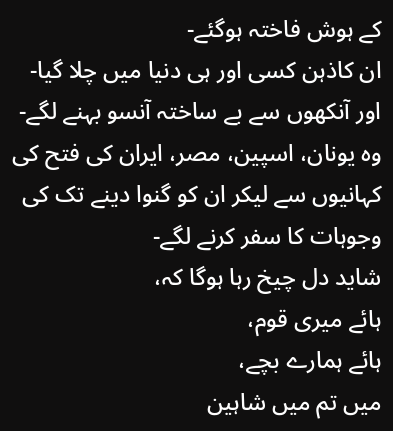کے ہوش فاختہ ہوگئے-
ان کاذہن کسی اور ہی دنیا میں چلا گیا-
اور آنکھوں سے بے ساختہ آنسو بہنے لگے-
وہ یونان، اسپین، مصر، ایران کی فتح کی کہانیوں سے لیکر ان کو گنوا دینے تک کی وجوہات کا سفر کرنے لگے-
شاید دل چیخ رہا ہوگا کہ،
ہائے میری قوم،
ہائے ہمارے بچے،
میں تم میں شاہین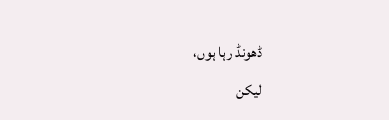ڈھونڈ رہا ہوں،
لیکن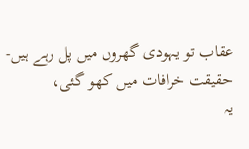عقاب تو یہودی گھروں میں پل رہے ہیں-
حقیقت خرافات میں کھو گئی،
یہ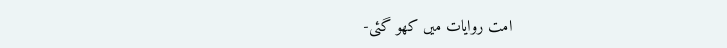امت روایات میں کھو گئی-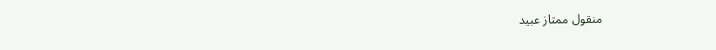منقول ممتاز عبید